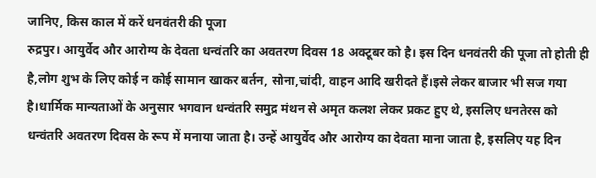जानिए, किस काल में करें धनवंतरी की पूजा
रुद्रपुर। आयुर्वेद और आरोग्य के देवता धन्वंतरि का अवतरण दिवस 18 अक्टूबर को है। इस दिन धनवंतरी की पूजा तो होती ही है,लोग शुभ के लिए कोई न कोई सामान खाकर बर्तन, सोना,चांदी, वाहन आदि खरीदते हैं।इसे लेकर बाजार भी सज गया है।धार्मिक मान्यताओं के अनुसार भगवान धन्वंतरि समुद्र मंथन से अमृत कलश लेकर प्रकट हुए थे, इसलिए धनतेरस को धन्वंतरि अवतरण दिवस के रूप में मनाया जाता है। उन्हें आयुर्वेद और आरोग्य का देवता माना जाता है, इसलिए यह दिन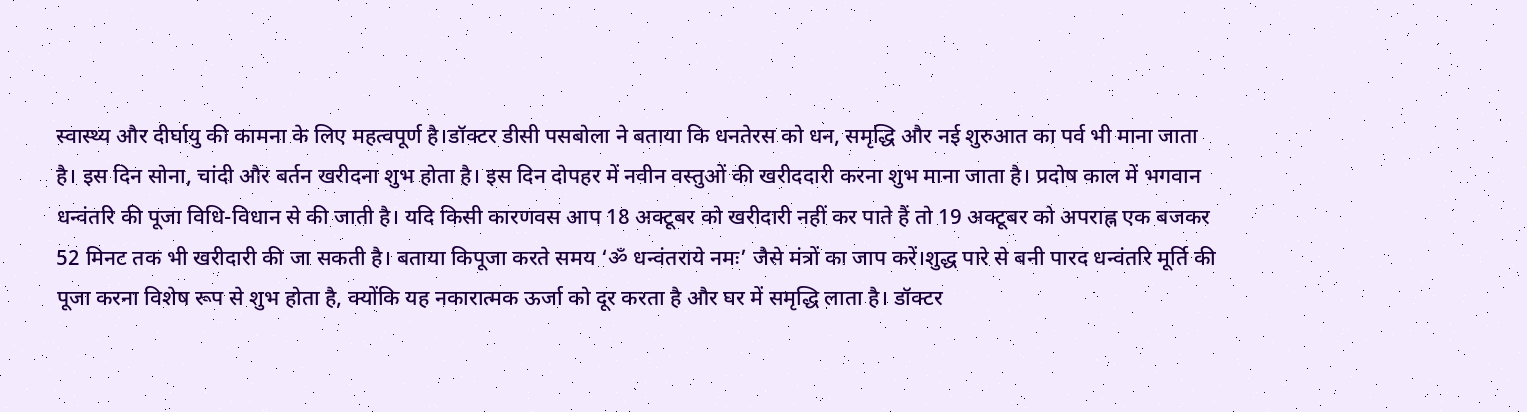स्वास्थ्य और दीर्घायु की कामना के लिए महत्वपूर्ण है।डॉक्टर डीसी पसबोला ने बताया कि धनतेरस को धन, समृद्धि और नई शुरुआत का पर्व भी माना जाता है। इस दिन सोना, चांदी और बर्तन खरीदना शुभ होता है। इस दिन दोपहर में नवीन वस्तुओं की खरीददारी करना शुभ माना जाता है। प्रदोष काल में भगवान धन्वंतरि की पूजा विधि-विधान से की जाती है। यदि किसी कारणवस आप 18 अक्टूबर को खरीदारी नहीं कर पाते हैं तो 19 अक्टूबर को अपराह्न एक बजकर 52 मिनट तक भी खरीदारी की जा सकती है। बताया किपूजा करते समय ‘ॐ धन्वंतराये नमः’ जैसे मंत्रों का जाप करें।शुद्ध पारे से बनी पारद धन्वंतरि मूर्ति की पूजा करना विशेष रूप से शुभ होता है, क्योंकि यह नकारात्मक ऊर्जा को दूर करता है और घर में समृद्धि लाता है। डॉक्टर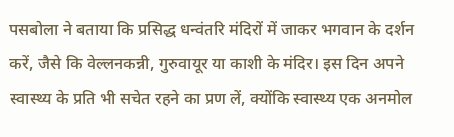पसबोला ने बताया कि प्रसिद्ध धन्वंतरि मंदिरों में जाकर भगवान के दर्शन करें, जैसे कि वेल्लनकन्नी, गुरुवायूर या काशी के मंदिर। इस दिन अपने स्वास्थ्य के प्रति भी सचेत रहने का प्रण लें, क्योंकि स्वास्थ्य एक अनमोल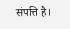संपत्ति है।